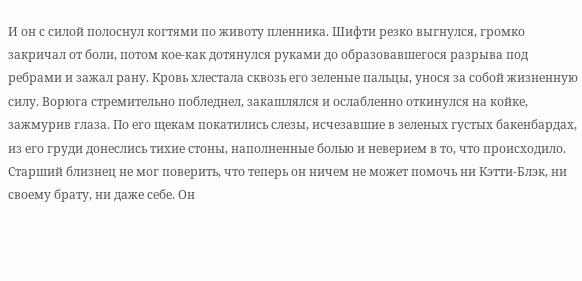И он с силой полоснул когтями по животу пленника. Шифти резко выгнулся, громко закричал от боли, потом кое-как дотянулся руками до образовавшегося разрыва под ребрами и зажал рану. Кровь хлестала сквозь его зеленые пальцы, унося за собой жизненную силу. Ворюга стремительно побледнел, закашлялся и ослабленно откинулся на койке, зажмурив глаза. По его щекам покатились слезы, исчезавшие в зеленых густых бакенбардах, из его груди донеслись тихие стоны, наполненные болью и неверием в то, что происходило. Старший близнец не мог поверить, что теперь он ничем не может помочь ни Кэтти-Блэк, ни своему брату, ни даже себе. Он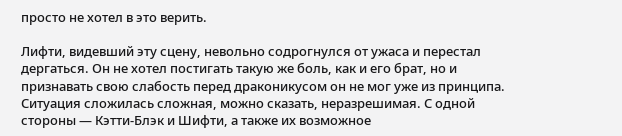просто не хотел в это верить.

Лифти, видевший эту сцену, невольно содрогнулся от ужаса и перестал дергаться. Он не хотел постигать такую же боль, как и его брат, но и признавать свою слабость перед драконикусом он не мог уже из принципа. Ситуация сложилась сложная, можно сказать, неразрешимая. С одной стороны — Кэтти-Блэк и Шифти, а также их возможное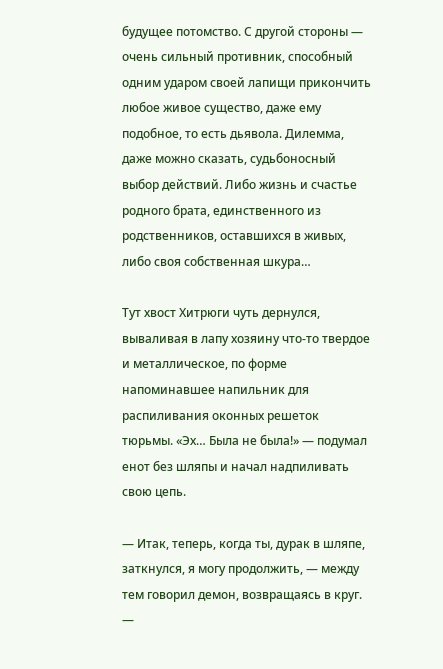будущее потомство. С другой стороны — очень сильный противник, способный одним ударом своей лапищи прикончить любое живое существо, даже ему подобное, то есть дьявола. Дилемма, даже можно сказать, судьбоносный выбор действий. Либо жизнь и счастье родного брата, единственного из родственников, оставшихся в живых, либо своя собственная шкура…

Тут хвост Хитрюги чуть дернулся, вываливая в лапу хозяину что-то твердое и металлическое, по форме напоминавшее напильник для распиливания оконных решеток тюрьмы. «Эх… Была не была!» — подумал енот без шляпы и начал надпиливать свою цепь.

— Итак, теперь, когда ты, дурак в шляпе, заткнулся, я могу продолжить, — между тем говорил демон, возвращаясь в круг. —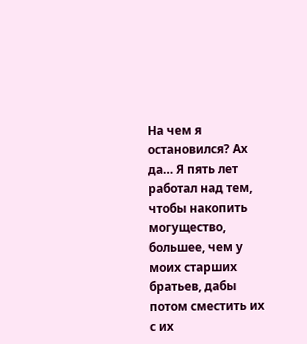На чем я остановился? Ах да… Я пять лет работал над тем, чтобы накопить могущество, большее, чем у моих старших братьев, дабы потом сместить их с их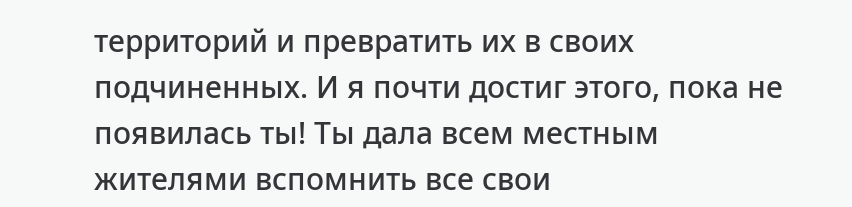территорий и превратить их в своих подчиненных. И я почти достиг этого, пока не появилась ты! Ты дала всем местным жителями вспомнить все свои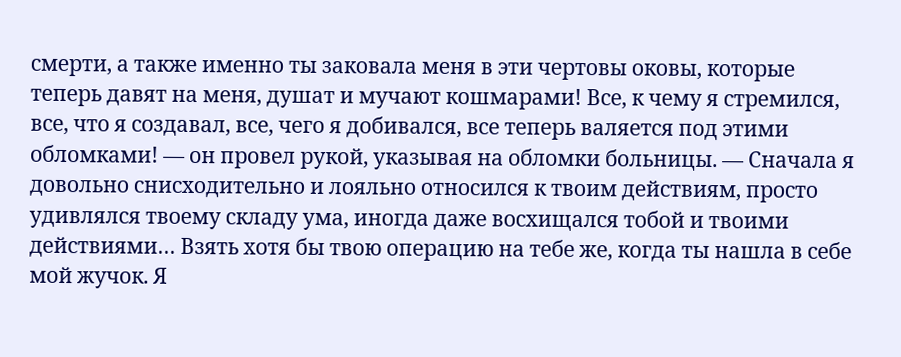смерти, а также именно ты заковала меня в эти чертовы оковы, которые теперь давят на меня, душат и мучают кошмарами! Все, к чему я стремился, все, что я создавал, все, чего я добивался, все теперь валяется под этими обломками! — он провел рукой, указывая на обломки больницы. — Сначала я довольно снисходительно и лояльно относился к твоим действиям, просто удивлялся твоему складу ума, иногда даже восхищался тобой и твоими действиями… Взять хотя бы твою операцию на тебе же, когда ты нашла в себе мой жучок. Я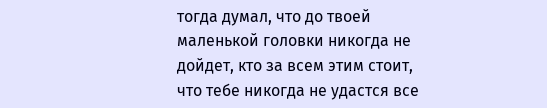тогда думал, что до твоей маленькой головки никогда не дойдет, кто за всем этим стоит, что тебе никогда не удастся все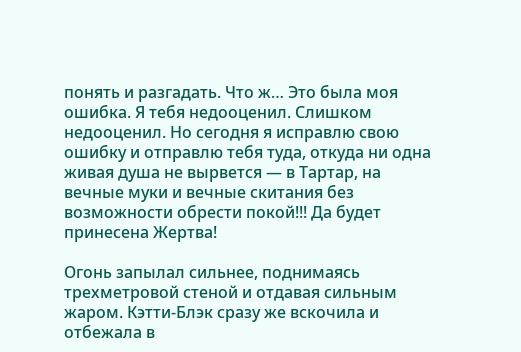понять и разгадать. Что ж… Это была моя ошибка. Я тебя недооценил. Слишком недооценил. Но сегодня я исправлю свою ошибку и отправлю тебя туда, откуда ни одна живая душа не вырвется — в Тартар, на вечные муки и вечные скитания без возможности обрести покой!!! Да будет принесена Жертва!

Огонь запылал сильнее, поднимаясь трехметровой стеной и отдавая сильным жаром. Кэтти-Блэк сразу же вскочила и отбежала в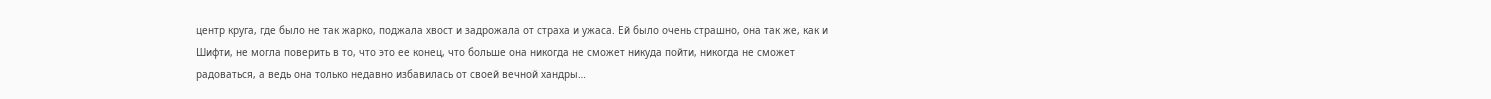центр круга, где было не так жарко, поджала хвост и задрожала от страха и ужаса. Ей было очень страшно, она так же, как и Шифти, не могла поверить в то, что это ее конец, что больше она никогда не сможет никуда пойти, никогда не сможет радоваться, а ведь она только недавно избавилась от своей вечной хандры…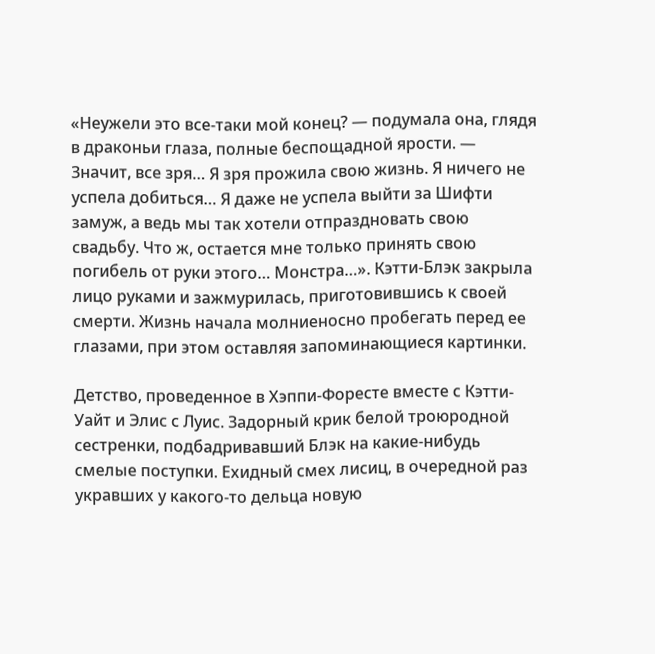«Неужели это все-таки мой конец? — подумала она, глядя в драконьи глаза, полные беспощадной ярости. — Значит, все зря… Я зря прожила свою жизнь. Я ничего не успела добиться… Я даже не успела выйти за Шифти замуж, а ведь мы так хотели отпраздновать свою свадьбу. Что ж, остается мне только принять свою погибель от руки этого… Монстра…». Кэтти-Блэк закрыла лицо руками и зажмурилась, приготовившись к своей смерти. Жизнь начала молниеносно пробегать перед ее глазами, при этом оставляя запоминающиеся картинки.

Детство, проведенное в Хэппи-Форесте вместе с Кэтти-Уайт и Элис с Луис. Задорный крик белой троюродной сестренки, подбадривавший Блэк на какие-нибудь смелые поступки. Ехидный смех лисиц, в очередной раз укравших у какого-то дельца новую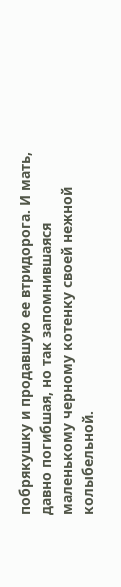побрякушку и продавшую ее втридорога. И мать, давно погибшая, но так запомнившаяся маленькому черному котенку своей нежной колыбельной.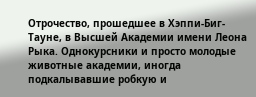Отрочество, прошедшее в Хэппи-Биг-Тауне, в Высшей Академии имени Леона Рыка. Однокурсники и просто молодые животные академии, иногда подкалывавшие робкую и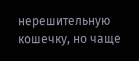нерешительную кошечку, но чаще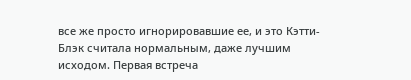все же просто игнорировавшие ее, и это Кэтти-Блэк считала нормальным, даже лучшим исходом. Первая встреча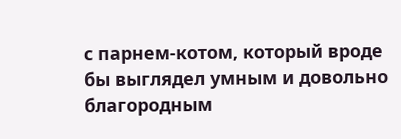с парнем-котом, который вроде бы выглядел умным и довольно благородным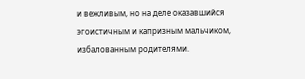и вежливым, но на деле оказавшийся эгоистичным и капризным мальчиком, избалованным родителями.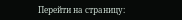Перейти на страницу: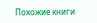Похожие книги